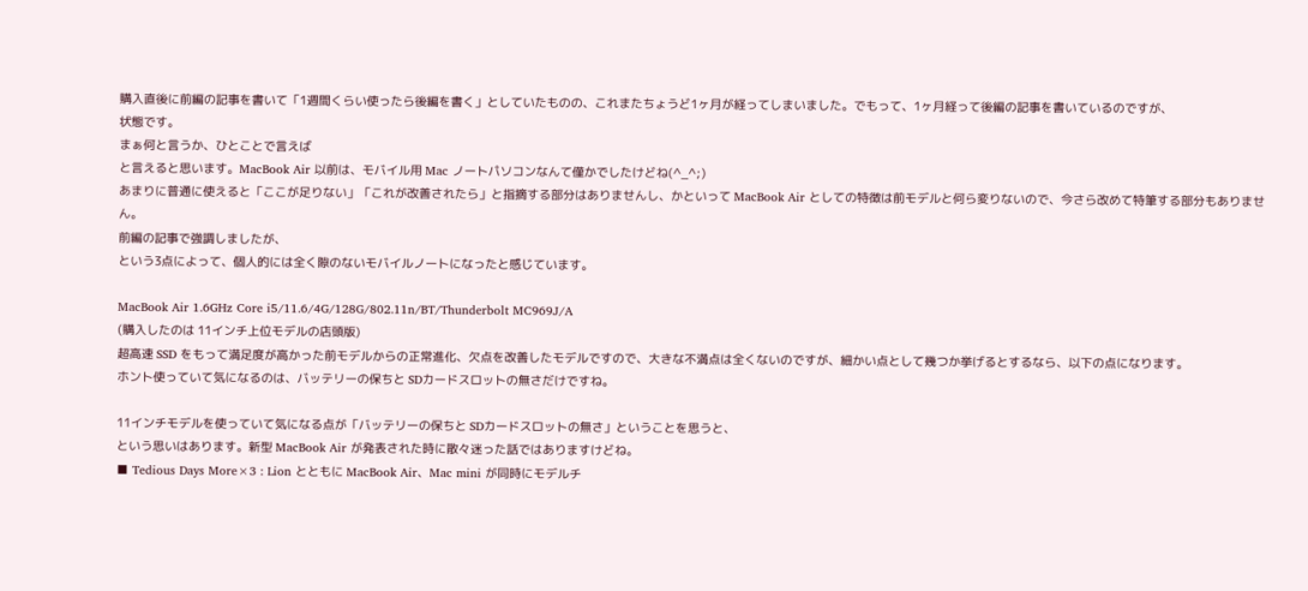購入直後に前編の記事を書いて「1週間くらい使ったら後編を書く」としていたものの、これまたちょうど1ヶ月が経ってしまいました。でもって、1ヶ月経って後編の記事を書いているのですが、
状態です。
まぁ何と言うか、ひとことで言えば
と言えると思います。MacBook Air 以前は、モバイル用 Mac ノートパソコンなんて僅かでしたけどね(^_^;)
あまりに普通に使えると「ここが足りない」「これが改善されたら」と指摘する部分はありませんし、かといって MacBook Air としての特徴は前モデルと何ら変りないので、今さら改めて特筆する部分もありません。
前編の記事で強調しましたが、
という3点によって、個人的には全く隙のないモバイルノートになったと感じています。

MacBook Air 1.6GHz Core i5/11.6/4G/128G/802.11n/BT/Thunderbolt MC969J/A
(購入したのは 11インチ上位モデルの店頭版)
超高速 SSD をもって満足度が高かった前モデルからの正常進化、欠点を改善したモデルですので、大きな不満点は全くないのですが、細かい点として幾つか挙げるとするなら、以下の点になります。
ホント使っていて気になるのは、バッテリーの保ちと SDカードスロットの無さだけですね。

11インチモデルを使っていて気になる点が「バッテリーの保ちと SDカードスロットの無さ」ということを思うと、
という思いはあります。新型 MacBook Air が発表された時に散々迷った話ではありますけどね。
■ Tedious Days More×3 : Lion とともに MacBook Air、Mac mini が同時にモデルチ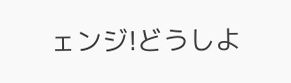ェンジ!どうしよ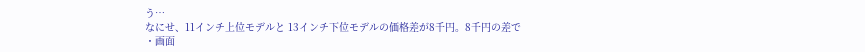う…
なにせ、11インチ上位モデルと 13インチ下位モデルの価格差が8千円。8千円の差で
・画面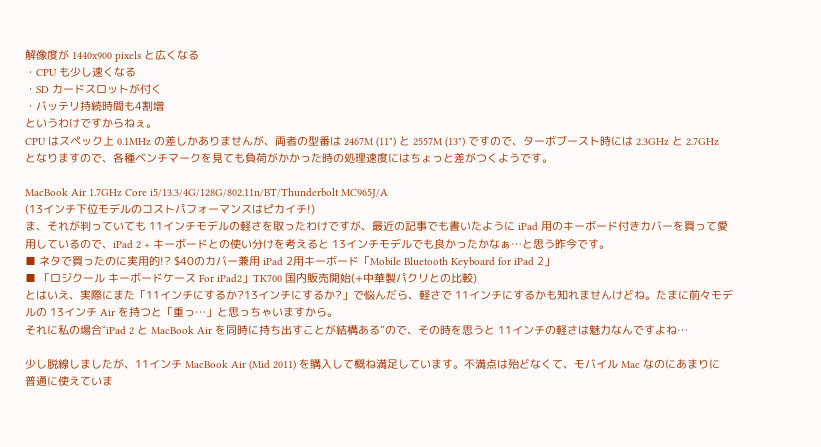解像度が 1440x900 pixels と広くなる
・CPU も少し速くなる
・SD カードスロットが付く
・バッテリ持続時間も4割増
というわけですからねぇ。
CPU はスペック上 0.1MHz の差しかありませんが、両者の型番は 2467M (11") と 2557M (13") ですので、ターボブースト時には 2.3GHz と 2.7GHzとなりますので、各種ベンチマークを見ても負荷がかかった時の処理速度にはちょっと差がつくようです。

MacBook Air 1.7GHz Core i5/13.3/4G/128G/802.11n/BT/Thunderbolt MC965J/A
(13インチ下位モデルのコストパフォーマンスはピカイチ!)
ま、それが判っていても 11インチモデルの軽さを取ったわけですが、最近の記事でも書いたように iPad 用のキーボード付きカバーを買って愛用しているので、iPad 2 + キーボードとの使い分けを考えると 13インチモデルでも良かったかなぁ…と思う昨今です。
■ ネタで買ったのに実用的!? $40のカバー兼用 iPad 2用キーボード「Mobile Bluetooth Keyboard for iPad 2」
■ 「ロジクール キーボードケース For iPad2」TK700 国内販売開始(+中華製パクリとの比較)
とはいえ、実際にまた「11インチにするか?13インチにするか?」で悩んだら、軽さで 11インチにするかも知れませんけどね。たまに前々モデルの 13インチ Air を持つと「重っ…」と思っちゃいますから。
それに私の場合“iPad 2 と MacBook Air を同時に持ち出すことが結構ある”ので、その時を思うと 11インチの軽さは魅力なんですよね…

少し脱線しましたが、11インチ MacBook Air (Mid 2011) を購入して概ね満足しています。不満点は殆どなくて、モバイル Mac なのにあまりに普通に使えていま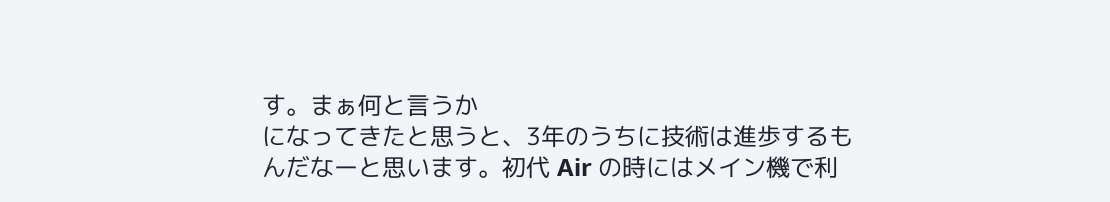す。まぁ何と言うか
になってきたと思うと、3年のうちに技術は進歩するもんだなーと思います。初代 Air の時にはメイン機で利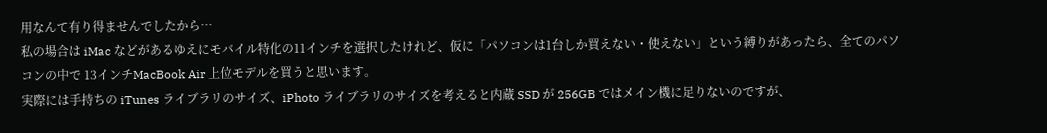用なんて有り得ませんでしたから…
私の場合は iMac などがあるゆえにモバイル特化の11インチを選択したけれど、仮に「パソコンは1台しか買えない・使えない」という縛りがあったら、全てのパソコンの中で 13インチMacBook Air 上位モデルを買うと思います。
実際には手持ちの iTunes ライブラリのサイズ、iPhoto ライブラリのサイズを考えると内蔵 SSD が 256GB ではメイン機に足りないのですが、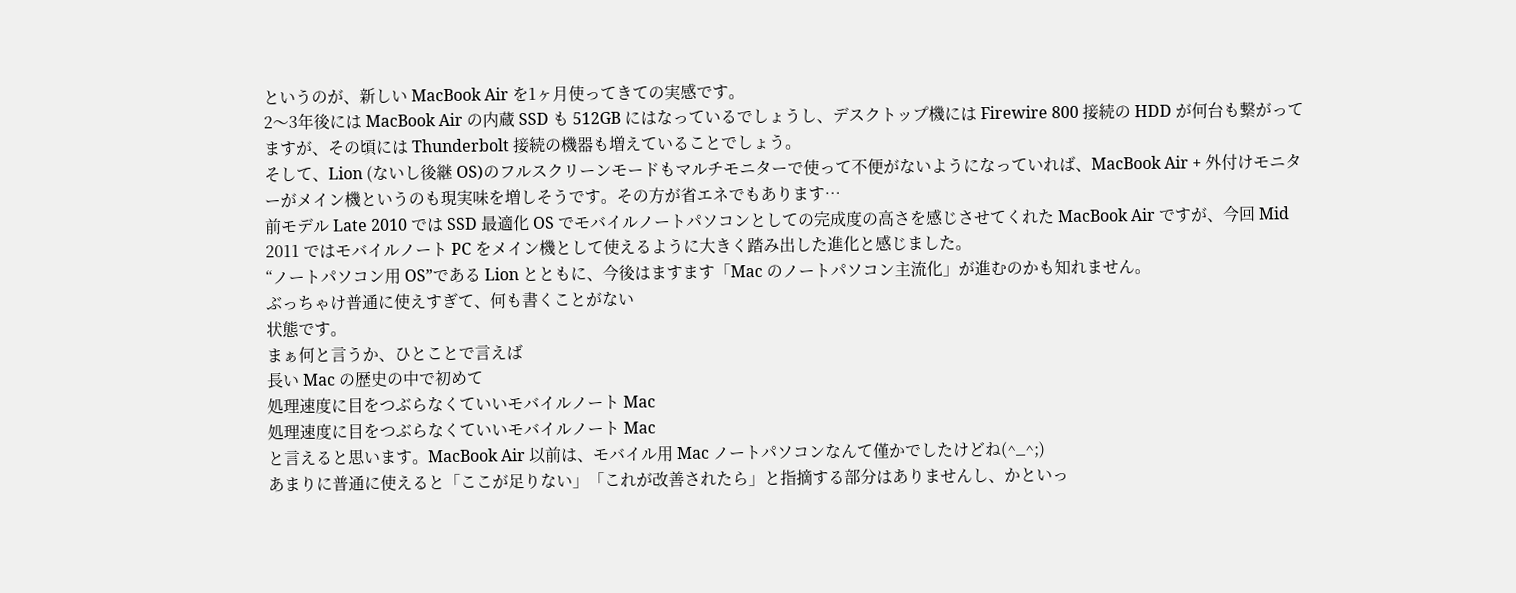というのが、新しい MacBook Air を1ヶ月使ってきての実感です。
2〜3年後には MacBook Air の内蔵 SSD も 512GB にはなっているでしょうし、デスクトップ機には Firewire 800 接続の HDD が何台も繋がってますが、その頃には Thunderbolt 接続の機器も増えていることでしょう。
そして、Lion (ないし後継 OS)のフルスクリーンモードもマルチモニターで使って不便がないようになっていれば、MacBook Air + 外付けモニターがメイン機というのも現実味を増しそうです。その方が省エネでもあります…
前モデル Late 2010 では SSD 最適化 OS でモバイルノートパソコンとしての完成度の高さを感じさせてくれた MacBook Air ですが、今回 Mid 2011 ではモバイルノート PC をメイン機として使えるように大きく踏み出した進化と感じました。
“ノートパソコン用 OS”である Lion とともに、今後はますます「Mac のノートパソコン主流化」が進むのかも知れません。
ぶっちゃけ普通に使えすぎて、何も書くことがない
状態です。
まぁ何と言うか、ひとことで言えば
長い Mac の歴史の中で初めて
処理速度に目をつぶらなくていいモバイルノート Mac
処理速度に目をつぶらなくていいモバイルノート Mac
と言えると思います。MacBook Air 以前は、モバイル用 Mac ノートパソコンなんて僅かでしたけどね(^_^;)
あまりに普通に使えると「ここが足りない」「これが改善されたら」と指摘する部分はありませんし、かといっ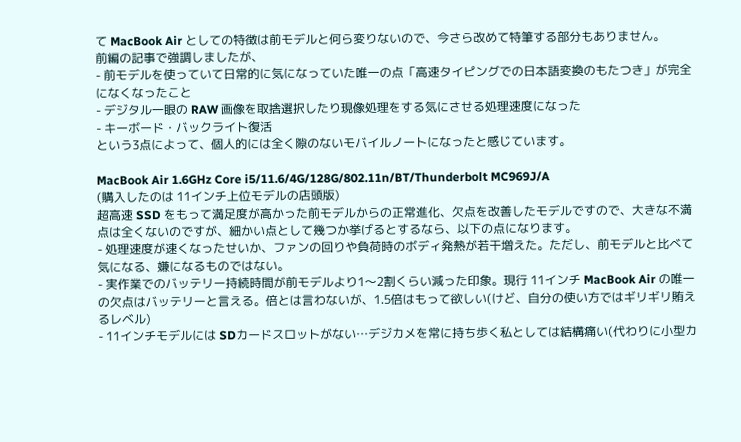て MacBook Air としての特徴は前モデルと何ら変りないので、今さら改めて特筆する部分もありません。
前編の記事で強調しましたが、
- 前モデルを使っていて日常的に気になっていた唯一の点「高速タイピングでの日本語変換のもたつき」が完全になくなったこと
- デジタル一眼の RAW 画像を取捨選択したり現像処理をする気にさせる処理速度になった
- キーボード・バックライト復活
という3点によって、個人的には全く隙のないモバイルノートになったと感じています。

MacBook Air 1.6GHz Core i5/11.6/4G/128G/802.11n/BT/Thunderbolt MC969J/A
(購入したのは 11インチ上位モデルの店頭版)
超高速 SSD をもって満足度が高かった前モデルからの正常進化、欠点を改善したモデルですので、大きな不満点は全くないのですが、細かい点として幾つか挙げるとするなら、以下の点になります。
- 処理速度が速くなったせいか、ファンの回りや負荷時のボディ発熱が若干増えた。ただし、前モデルと比べて気になる、嫌になるものではない。
- 実作業でのバッテリー持続時間が前モデルより1〜2割くらい減った印象。現行 11インチ MacBook Air の唯一の欠点はバッテリーと言える。倍とは言わないが、1.5倍はもって欲しい(けど、自分の使い方ではギリギリ賄えるレベル)
- 11インチモデルには SDカードスロットがない…デジカメを常に持ち歩く私としては結構痛い(代わりに小型カ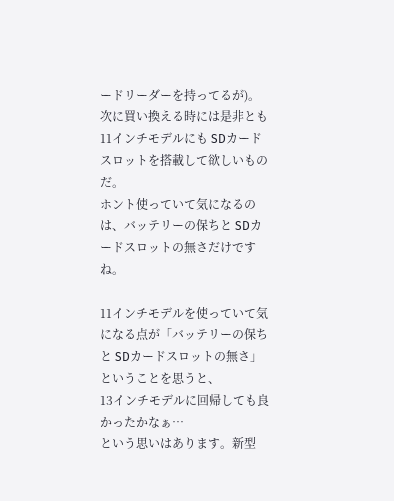ードリーダーを持ってるが)。
次に買い換える時には是非とも 11インチモデルにも SDカードスロットを搭載して欲しいものだ。
ホント使っていて気になるのは、バッテリーの保ちと SDカードスロットの無さだけですね。

11インチモデルを使っていて気になる点が「バッテリーの保ちと SDカードスロットの無さ」ということを思うと、
13インチモデルに回帰しても良かったかなぁ…
という思いはあります。新型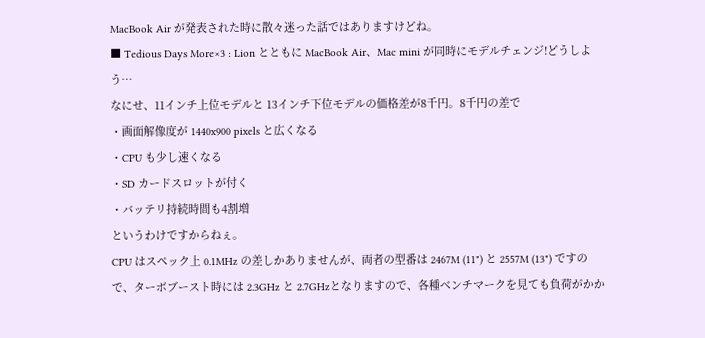MacBook Air が発表された時に散々迷った話ではありますけどね。
■ Tedious Days More×3 : Lion とともに MacBook Air、Mac mini が同時にモデルチェンジ!どうしよう…
なにせ、11インチ上位モデルと 13インチ下位モデルの価格差が8千円。8千円の差で
・画面解像度が 1440x900 pixels と広くなる
・CPU も少し速くなる
・SD カードスロットが付く
・バッテリ持続時間も4割増
というわけですからねぇ。
CPU はスペック上 0.1MHz の差しかありませんが、両者の型番は 2467M (11") と 2557M (13") ですので、ターボブースト時には 2.3GHz と 2.7GHzとなりますので、各種ベンチマークを見ても負荷がかか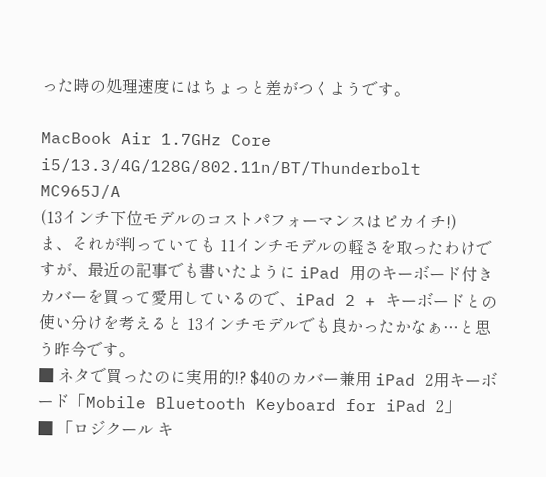った時の処理速度にはちょっと差がつくようです。

MacBook Air 1.7GHz Core i5/13.3/4G/128G/802.11n/BT/Thunderbolt MC965J/A
(13インチ下位モデルのコストパフォーマンスはピカイチ!)
ま、それが判っていても 11インチモデルの軽さを取ったわけですが、最近の記事でも書いたように iPad 用のキーボード付きカバーを買って愛用しているので、iPad 2 + キーボードとの使い分けを考えると 13インチモデルでも良かったかなぁ…と思う昨今です。
■ ネタで買ったのに実用的!? $40のカバー兼用 iPad 2用キーボード「Mobile Bluetooth Keyboard for iPad 2」
■ 「ロジクール キ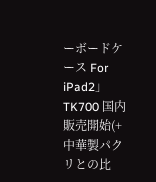ーボードケース For iPad2」TK700 国内販売開始(+中華製パクリとの比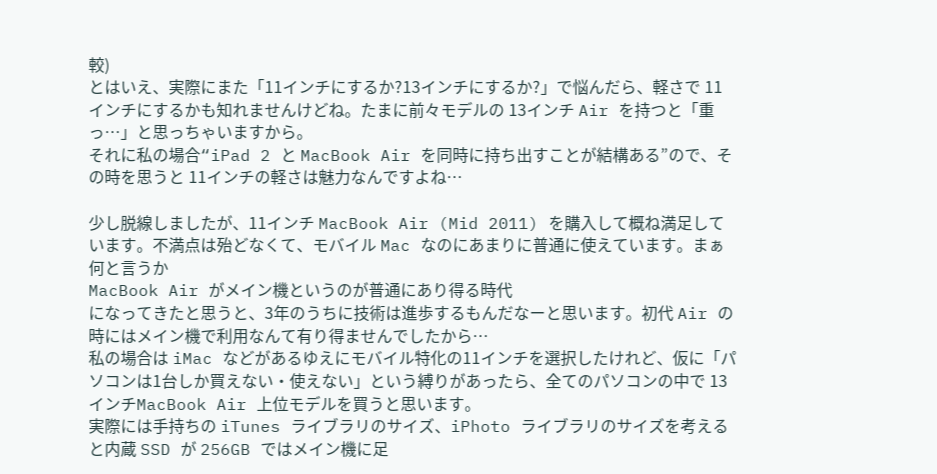較)
とはいえ、実際にまた「11インチにするか?13インチにするか?」で悩んだら、軽さで 11インチにするかも知れませんけどね。たまに前々モデルの 13インチ Air を持つと「重っ…」と思っちゃいますから。
それに私の場合“iPad 2 と MacBook Air を同時に持ち出すことが結構ある”ので、その時を思うと 11インチの軽さは魅力なんですよね…

少し脱線しましたが、11インチ MacBook Air (Mid 2011) を購入して概ね満足しています。不満点は殆どなくて、モバイル Mac なのにあまりに普通に使えています。まぁ何と言うか
MacBook Air がメイン機というのが普通にあり得る時代
になってきたと思うと、3年のうちに技術は進歩するもんだなーと思います。初代 Air の時にはメイン機で利用なんて有り得ませんでしたから…
私の場合は iMac などがあるゆえにモバイル特化の11インチを選択したけれど、仮に「パソコンは1台しか買えない・使えない」という縛りがあったら、全てのパソコンの中で 13インチMacBook Air 上位モデルを買うと思います。
実際には手持ちの iTunes ライブラリのサイズ、iPhoto ライブラリのサイズを考えると内蔵 SSD が 256GB ではメイン機に足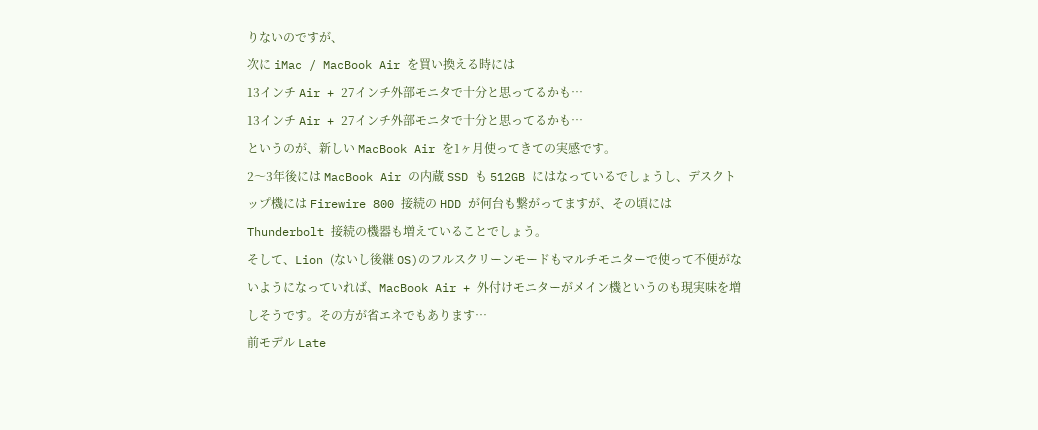りないのですが、
次に iMac / MacBook Air を買い換える時には
13インチ Air + 27インチ外部モニタで十分と思ってるかも…
13インチ Air + 27インチ外部モニタで十分と思ってるかも…
というのが、新しい MacBook Air を1ヶ月使ってきての実感です。
2〜3年後には MacBook Air の内蔵 SSD も 512GB にはなっているでしょうし、デスクトップ機には Firewire 800 接続の HDD が何台も繋がってますが、その頃には Thunderbolt 接続の機器も増えていることでしょう。
そして、Lion (ないし後継 OS)のフルスクリーンモードもマルチモニターで使って不便がないようになっていれば、MacBook Air + 外付けモニターがメイン機というのも現実味を増しそうです。その方が省エネでもあります…
前モデル Late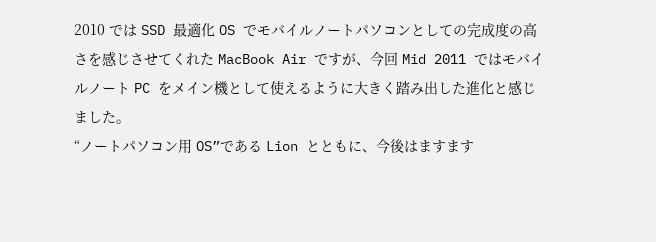2010 では SSD 最適化 OS でモバイルノートパソコンとしての完成度の高さを感じさせてくれた MacBook Air ですが、今回 Mid 2011 ではモバイルノート PC をメイン機として使えるように大きく踏み出した進化と感じました。
“ノートパソコン用 OS”である Lion とともに、今後はますます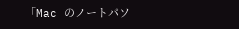「Mac のノートパソ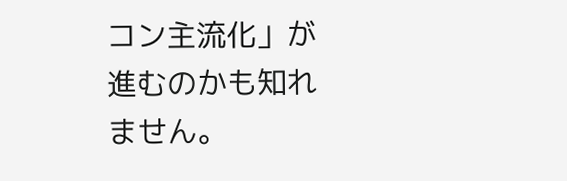コン主流化」が進むのかも知れません。